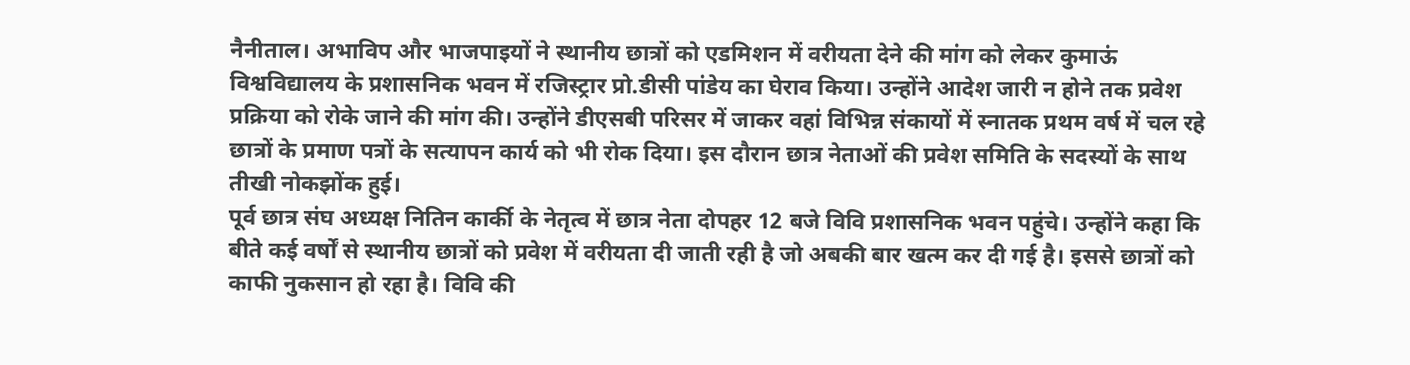नैनीताल। अभाविप और भाजपाइयों ने स्थानीय छात्रों को एडमिशन में वरीयता देने की मांग को लेकर कुमाऊं विश्वविद्यालय के प्रशासनिक भवन में रजिस्ट्रार प्रो.डीसी पांडेय का घेराव किया। उन्होंने आदेश जारी न होने तक प्रवेश प्रक्रिया को रोके जाने की मांग की। उन्होंने डीएसबी परिसर में जाकर वहां विभिन्न संकायों में स्नातक प्रथम वर्ष में चल रहे छात्रों के प्रमाण पत्रों के सत्यापन कार्य को भी रोक दिया। इस दौरान छात्र नेताओं की प्रवेश समिति के सदस्यों के साथ तीखी नोकझोंक हुई।
पूर्व छात्र संघ अध्यक्ष नितिन कार्की के नेतृत्व में छात्र नेता दोपहर 12 बजे विवि प्रशासनिक भवन पहुंचे। उन्होंने कहा कि बीते कई वर्षों से स्थानीय छात्रों को प्रवेश में वरीयता दी जाती रही है जो अबकी बार खत्म कर दी गई है। इससे छात्रों को काफी नुकसान हो रहा है। विवि की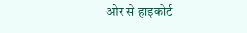ओर से हाइकोर्ट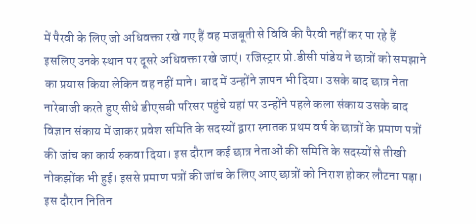में पैरवी के लिए जो अधिवक्ता रखे गए हैं वह मजबूती से विवि की पैरवी नहीं कर पा रहे हैं इसलिए उनके स्थान पर दूसरे अधिवक्ता रखे जाएं। रजिस्ट्रार प्रो.डीसी पांडेय ने छात्रों को समझाने का प्रयास किया लेकिन वह नहीं माने। बाद में उन्होंने ज्ञापन भी दिया। उसके बाद छात्र नेता नारेबाजी करते हुए सीधे डीएसबी परिसर पहुंचे यहां पर उन्होंने पहले कला संकाय उसके बाद विज्ञान संकाय में जाकर प्रवेश समिति के सदस्यों द्वारा स्नातक प्रथम वर्ष के छात्रों के प्रमाण पत्रों की जांच का कार्य रुकवा दिया। इस दौरान कई छात्र नेताओं की समिति के सदस्यों से तीखी नोकझोंक भी हुई। इससे प्रमाण पत्रों की जांच के लिए आए छात्रों को निराश होकर लौटना पड़ा।
इस दौरान नितिन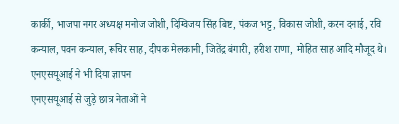कार्की, भाजपा नगर अध्यक्ष मनोज जोशी, दिग्विजय सिंह बिष्ट, पंकज भट्ट, विकास जोशी, करन दनाई, रवि कन्याल, पवन कन्याल, रूचिर साह, दीपक मेलकानी, जितेंद्र बंगारी, हरीश राणा, मोहित साह आदि मौजूद थे।
एनएसयूआई ने भी दिया ज्ञापन
एनएसयूआई से जुड़े छात्र नेताओं ने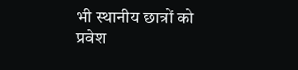भी स्थानीय छात्रों को प्रवेश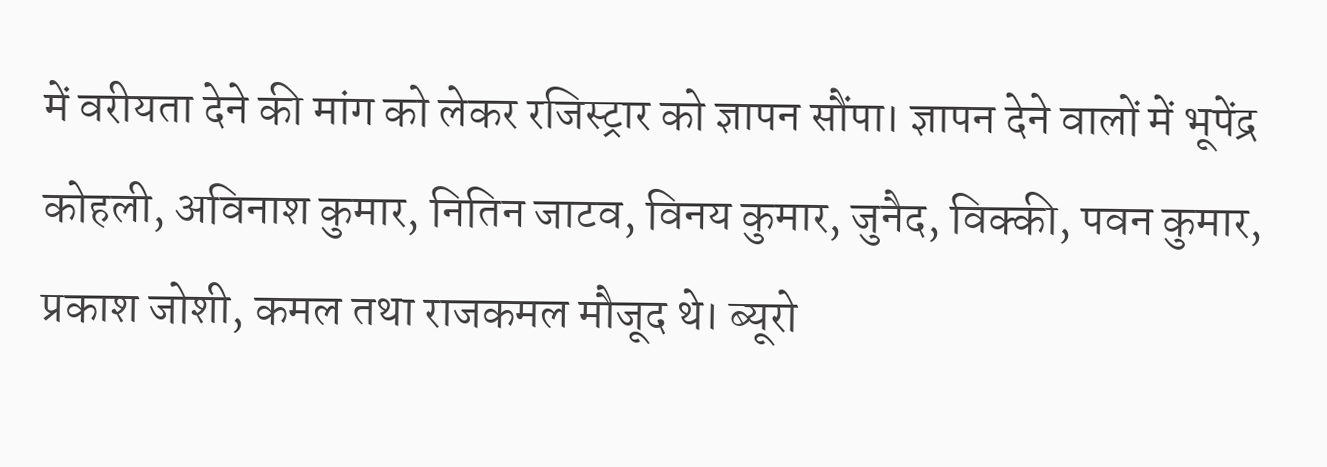में वरीयता देने की मांग को लेकर रजिस्ट्रार को ज्ञापन सौंपा। ज्ञापन देने वालों में भूपेंद्र कोहली, अविनाश कुमार, नितिन जाटव, विनय कुमार, जुनैद, विक्की, पवन कुमार, प्रकाश जोशी, कमल तथा राजकमल मौजूद थे। ब्यूरो